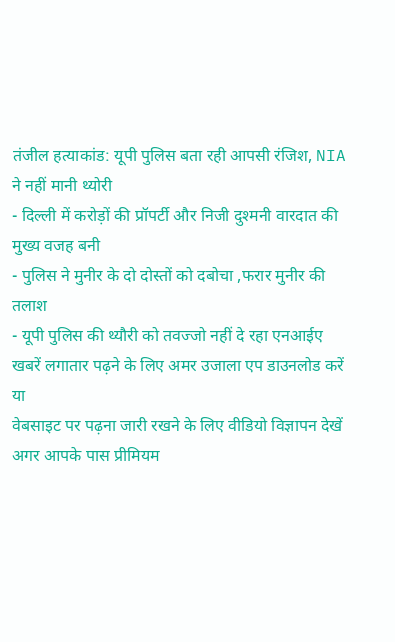तंजील हत्याकांड: यूपी पुलिस बता रही आपसी रंजिश, NIA ने नहीं मानी थ्योरी
- दिल्ली में करोड़ों की प्रॉपर्टी और निजी दुश्मनी वारदात की मुख्य वजह बनी
- पुलिस ने मुनीर के दो दोस्तों को दबोचा ,फरार मुनीर की तलाश
- यूपी पुलिस की थ्यौरी को तवज्जो नहीं दे रहा एनआईए
खबरें लगातार पढ़ने के लिए अमर उजाला एप डाउनलोड करें
या
वेबसाइट पर पढ़ना जारी रखने के लिए वीडियो विज्ञापन देखें
अगर आपके पास प्रीमियम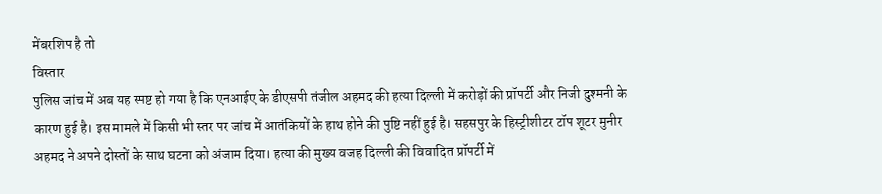मेंबरशिप है तो
विस्तार
पुलिस जांच में अब यह स्पष्ट हो गया है कि एनआईए के डीएसपी तंजील अहमद की हत्या दिल्ली में करोड़ों की प्रॉपर्टी और निजी दुश्मनी के कारण हुई है। इस मामले में किसी भी स्तर पर जांच में आतंकियों के हाथ होने की पुष्टि नहीं हुई है। सहसपुर के हिस्ट्रीशीटर टॉप शूटर मुनीर अहमद ने अपने दोस्तों के साथ घटना को अंजाम दिया। हत्या की मुख्य वजह दिल्ली की विवादित प्रॉपर्टी में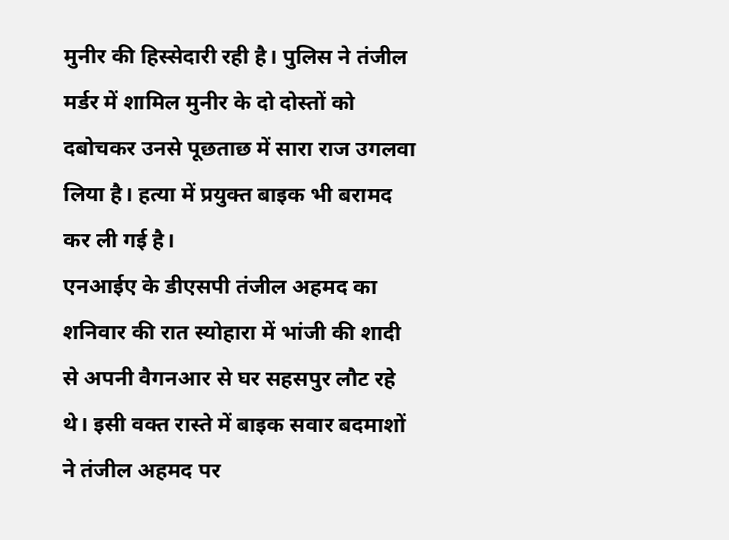मुनीर की हिस्सेदारी रही है। पुलिस ने तंजील मर्डर में शामिल मुनीर के दो दोस्तों को दबोचकर उनसे पूछताछ में सारा राज उगलवा लिया है। हत्या में प्रयुक्त बाइक भी बरामद कर ली गई है।
एनआईए के डीएसपी तंजील अहमद का शनिवार की रात स्योहारा में भांजी की शादी से अपनी वैगनआर से घर सहसपुर लौट रहे थे। इसी वक्त रास्ते में बाइक सवार बदमाशों ने तंजील अहमद पर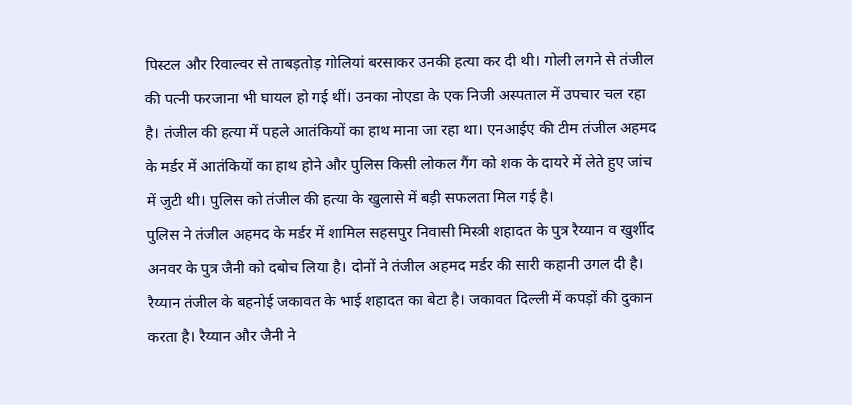पिस्टल और रिवाल्वर से ताबड़तोड़ गोलियां बरसाकर उनकी हत्या कर दी थी। गोली लगने से तंजील की पत्नी फरजाना भी घायल हो गई थीं। उनका नोएडा के एक निजी अस्पताल में उपचार चल रहा है। तंजील की हत्या में पहले आतंकियों का हाथ माना जा रहा था। एनआईए की टीम तंजील अहमद के मर्डर में आतंकियों का हाथ होने और पुलिस किसी लोकल गैंग को शक के दायरे में लेते हुए जांच में जुटी थी। पुलिस को तंजील की हत्या के खुलासे में बड़ी सफलता मिल गई है।
पुलिस ने तंजील अहमद के मर्डर में शामिल सहसपुर निवासी मिस्त्री शहादत के पुत्र रैय्यान व खुर्शीद अनवर के पुत्र जैनी को दबोच लिया है। दोनों ने तंजील अहमद मर्डर की सारी कहानी उगल दी है। रैय्यान तंजील के बहनोई जकावत के भाई शहादत का बेटा है। जकावत दिल्ली में कपड़ों की दुकान करता है। रैय्यान और जैनी ने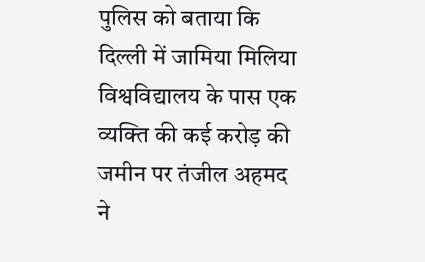पुलिस को बताया कि दिल्ली में जामिया मिलिया विश्वविद्यालय के पास एक व्यक्ति की कई करोड़ की जमीन पर तंजील अहमद ने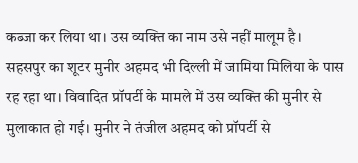कब्जा कर लिया था। उस व्यक्ति का नाम उसे नहीं मालूम है। सहसपुर का शूटर मुनीर अहमद भी दिल्ली में जामिया मिलिया के पास रह रहा था। विवादित प्रॉपर्टी के मामले में उस व्यक्ति की मुनीर से मुलाकात हो गई। मुनीर ने तंजील अहमद को प्रॉपर्टी से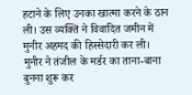हटाने के लिए उनका खात्मा करने के ठान ली। उस व्यक्ति ने विवादित जमीन में मुनीर अहमद की हिस्सेदारी कर ली।
मुनीर ने तंजील के मर्डर का ताना-बाना बुनना शुरू कर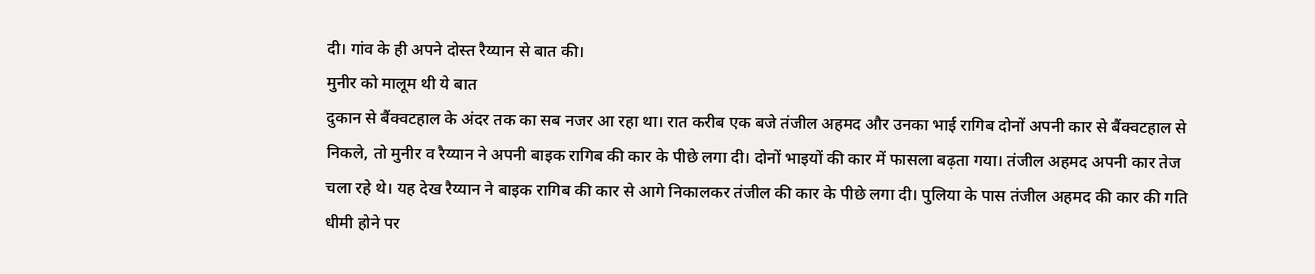दी। गांव के ही अपने दोस्त रैय्यान से बात की।
मुनीर को मालूम थी ये बात
दुकान से बैंक्वटहाल के अंदर तक का सब नजर आ रहा था। रात करीब एक बजे तंजील अहमद और उनका भाई रागिब दोनों अपनी कार से बैंक्वटहाल से निकले, तो मुनीर व रैय्यान ने अपनी बाइक रागिब की कार के पीछे लगा दी। दोनों भाइयों की कार में फासला बढ़ता गया। तंजील अहमद अपनी कार तेज चला रहे थे। यह देख रैय्यान ने बाइक रागिब की कार से आगे निकालकर तंजील की कार के पीछे लगा दी। पुलिया के पास तंजील अहमद की कार की गति धीमी होने पर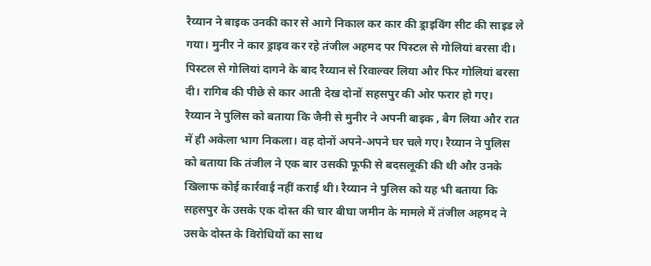रैय्यान ने बाइक उनकी कार से आगे निकाल कर कार की ड्राइविंग सीट की साइड ले गया। मुनीर ने कार ड्राइव कर रहे तंजील अहमद पर पिस्टल से गोलियां बरसा दी। पिस्टल से गोलियां दागने के बाद रैय्यान से रिवाल्वर लिया और फिर गोलियां बरसा दी। रागिब की पीछे से कार आती देख दोनों सहसपुर की ओर फरार हो गए।
रैय्यान ने पुलिस को बताया कि जैनी से मुनीर ने अपनी बाइक , बैग लिया और रात में ही अकेला भाग निकला। वह दोनों अपने-अपने घर चले गए। रैय्यान ने पुलिस को बताया कि तंजील ने एक बार उसकी फूफी से बदसलूकी की थी और उनके खिलाफ कोई कार्रवाई नहीं कराई थी। रैय्यान ने पुलिस को यह भी बताया कि सहसपुर के उसके एक दोस्त की चार बीघा जमीन के मामले में तंजील अहमद ने उसके दोस्त के विरोधियों का साथ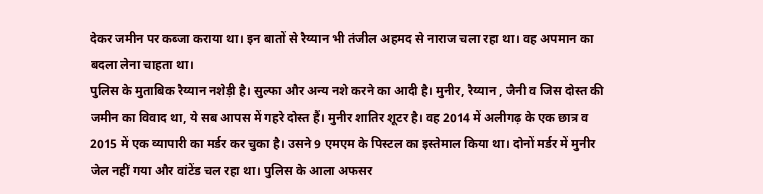देकर जमीन पर कब्जा कराया था। इन बातों से रैय्यान भी तंजील अहमद से नाराज चला रहा था। वह अपमान का बदला लेना चाहता था।
पुलिस के मुताबिक रैय्यान नशेड़ी है। सुल्फा और अन्य नशे करने का आदी है। मुनीर, रैय्यान , जैनी व जिस दोस्त की जमीन का विवाद था, ये सब आपस में गहरे दोस्त हैं। मुनीर शातिर शूटर है। वह 2014 में अलीगढ़ के एक छात्र व 2015 में एक व्यापारी का मर्डर कर चुका है। उसने 9 एमएम के पिस्टल का इस्तेमाल किया था। दोनों मर्डर में मुनीर जेल नहीं गया और वांटेंड चल रहा था। पुलिस के आला अफसर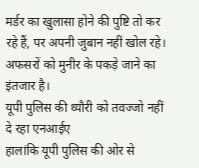मर्डर का खुलासा होने की पुष्टि तो कर रहे हैं, पर अपनी जुबान नहीं खोल रहे। अफसरों को मुनीर के पकड़े जाने का इंतजार है।
यूपी पुलिस की थ्यौरी को तवज्जो नहीं दे रहा एनआईए
हालांकि यूपी पुलिस की ओर से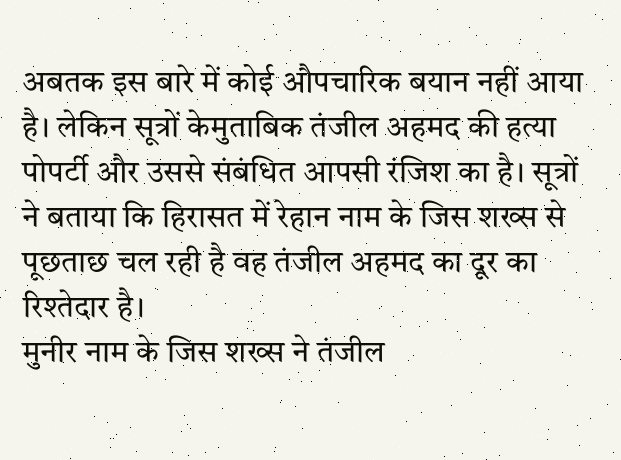अबतक इस बारे में कोई औपचारिक बयान नहीं आया है। लेकिन सूत्रों केमुताबिक तंजील अहमद की हत्या पोपर्टी और उससे संबंधित आपसी रंजिश का है। सूत्रों ने बताया कि हिरासत में रेहान नाम के जिस शख्स से पूछताछ चल रही है वह तंजील अहमद का दूर का रिश्तेदार है।
मुनीर नाम के जिस शख्स ने तंजील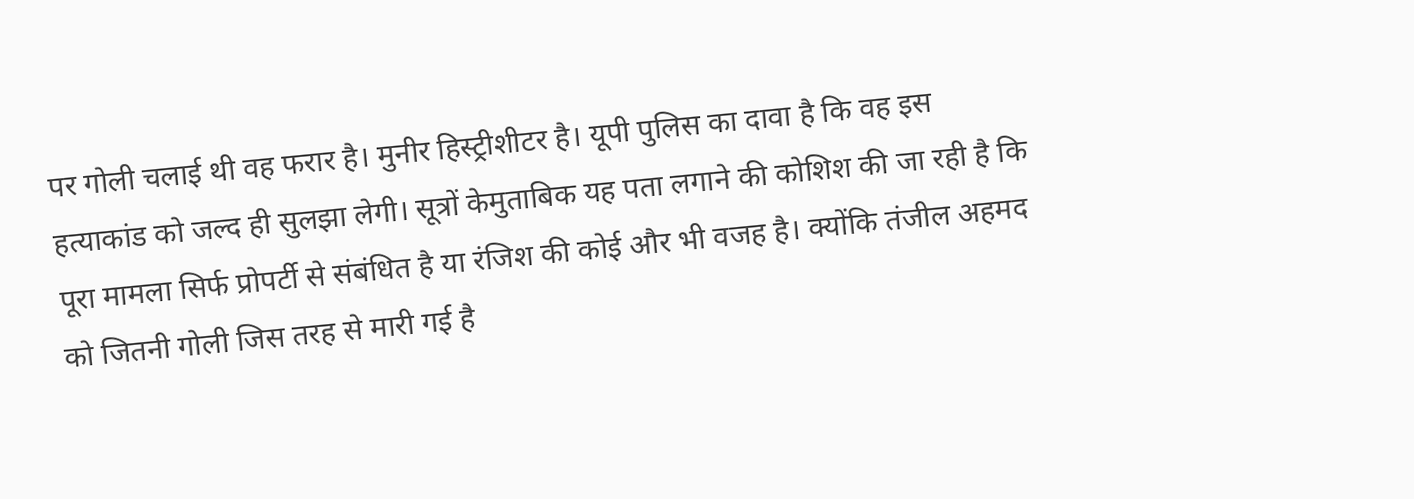पर गोली चलाई थी वह फरार है। मुनीर हिस्ट्रीशीटर है। यूपी पुलिस का दावा है कि वह इस हत्याकांड को जल्द ही सुलझा लेगी। सूत्रों केमुताबिक यह पता लगाने की कोशिश की जा रही है कि पूरा मामला सिर्फ प्रोपर्टी से संबंधित है या रंजिश की कोई और भी वजह है। क्योंकि तंजील अहमद को जितनी गोली जिस तरह से मारी गई है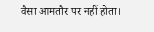वैसा आमतौर पर नहीं होता।